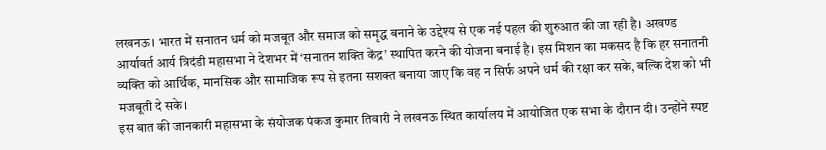लखनऊ। भारत में सनातन धर्म को मजबूत और समाज को समृद्ध बनाने के उद्देश्य से एक नई पहल की शुरुआत की जा रही है। अखण्ड आर्यावर्त आर्य त्रिदंडी महासभा ने देशभर में ‘सनातन शक्ति केंद्र’ स्थापित करने की योजना बनाई है। इस मिशन का मकसद है कि हर सनातनी व्यक्ति को आर्थिक, मानसिक और सामाजिक रूप से इतना सशक्त बनाया जाए कि वह न सिर्फ अपने धर्म की रक्षा कर सके, बल्कि देश को भी मजबूती दे सके।
इस बात की जानकारी महासभा के संयोजक पंकज कुमार तिवारी ने लखनऊ स्थित कार्यालय में आयोजित एक सभा के दौरान दी। उन्होंने स्पष्ट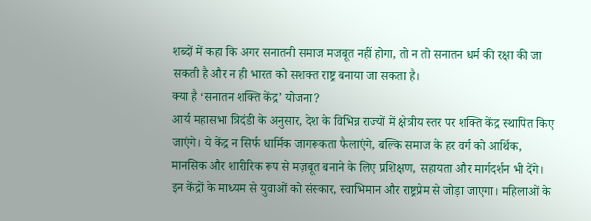शब्दों में कहा कि अगर सनातनी समाज मजबूत नहीं होगा, तो न तो सनातन धर्म की रक्षा की जा सकती है और न ही भारत को सशक्त राष्ट्र बनाया जा सकता है।
क्या है ‘सनातन शक्ति केंद्र’ योजना?
आर्य महासभा त्रिदंडी के अनुसार, देश के विभिन्न राज्यों में क्षेत्रीय स्तर पर शक्ति केंद्र स्थापित किए जाएंगे। ये केंद्र न सिर्फ धार्मिक जागरूकता फैलाएंगे, बल्कि समाज के हर वर्ग को आर्थिक, मानसिक और शारीरिक रूप से मज़बूत बनाने के लिए प्रशिक्षण, सहायता और मार्गदर्शन भी देंगे।
इन केंद्रों के माध्यम से युवाओं को संस्कार, स्वाभिमान और राष्ट्रप्रेम से जोड़ा जाएगा। महिलाओं के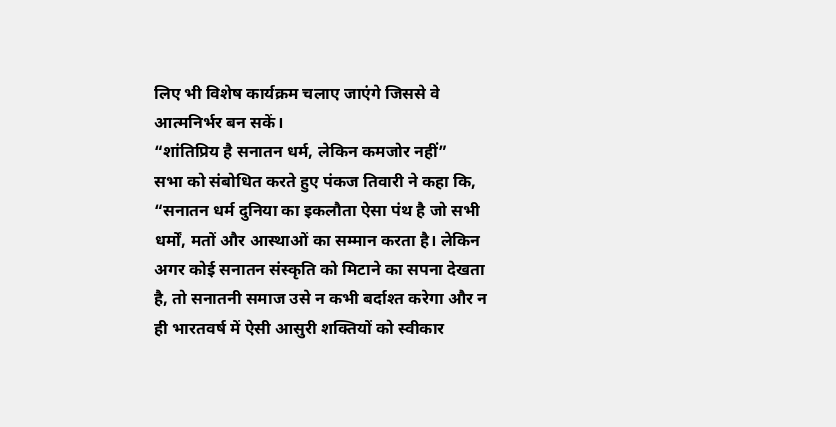लिए भी विशेष कार्यक्रम चलाए जाएंगे जिससे वे आत्मनिर्भर बन सकें।
“शांतिप्रिय है सनातन धर्म, लेकिन कमजोर नहीं”
सभा को संबोधित करते हुए पंकज तिवारी ने कहा कि,
“सनातन धर्म दुनिया का इकलौता ऐसा पंथ है जो सभी धर्मों, मतों और आस्थाओं का सम्मान करता है। लेकिन अगर कोई सनातन संस्कृति को मिटाने का सपना देखता है, तो सनातनी समाज उसे न कभी बर्दाश्त करेगा और न ही भारतवर्ष में ऐसी आसुरी शक्तियों को स्वीकार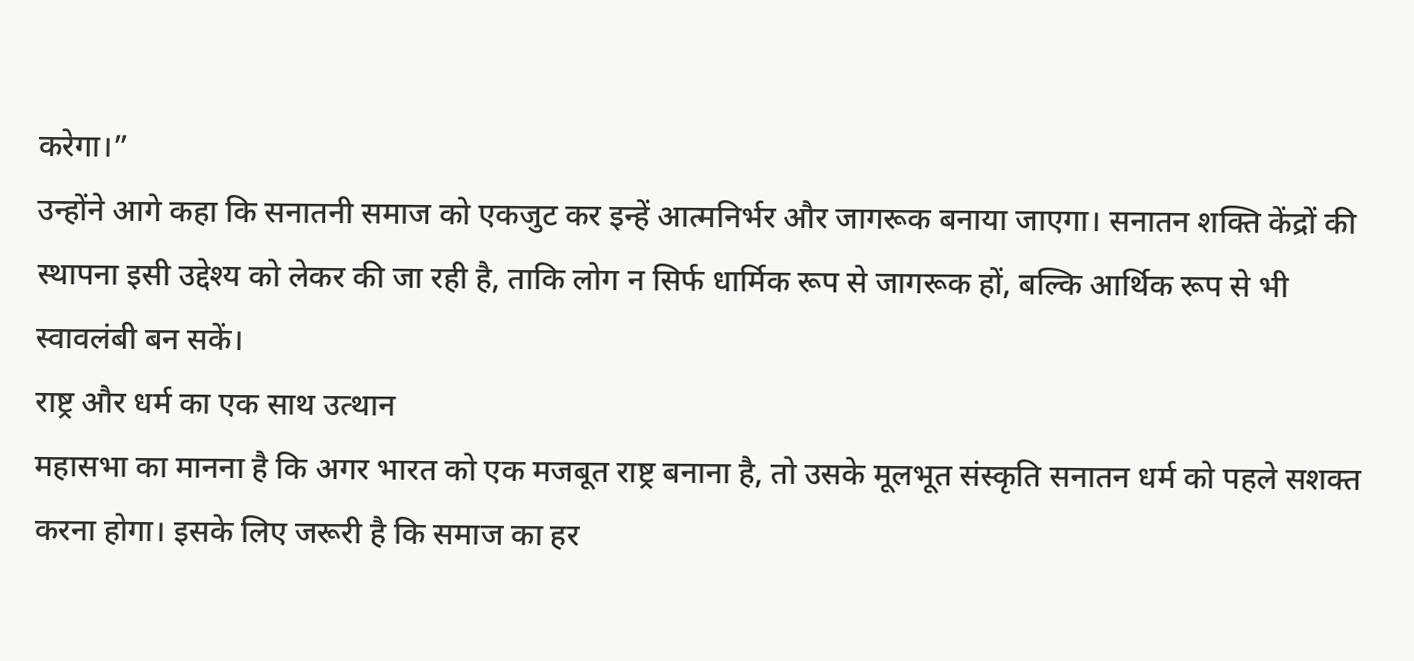करेगा।”
उन्होंने आगे कहा कि सनातनी समाज को एकजुट कर इन्हें आत्मनिर्भर और जागरूक बनाया जाएगा। सनातन शक्ति केंद्रों की स्थापना इसी उद्देश्य को लेकर की जा रही है, ताकि लोग न सिर्फ धार्मिक रूप से जागरूक हों, बल्कि आर्थिक रूप से भी स्वावलंबी बन सकें।
राष्ट्र और धर्म का एक साथ उत्थान
महासभा का मानना है कि अगर भारत को एक मजबूत राष्ट्र बनाना है, तो उसके मूलभूत संस्कृति सनातन धर्म को पहले सशक्त करना होगा। इसके लिए जरूरी है कि समाज का हर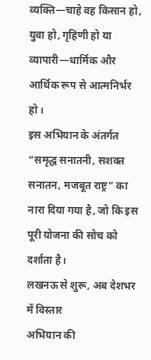व्यक्ति—चाहे वह किसान हो, युवा हो, गृहिणी हो या व्यापारी—धार्मिक और आर्थिक रूप से आत्मनिर्भर हो।
इस अभियान के अंतर्गत “समृद्ध सनातनी, सशक्त सनातन, मजबूत राष्ट्र” का नारा दिया गया है, जो कि इस पूरी योजना की सोच को दर्शाता है।
लखनऊ से शुरू, अब देशभर में विस्तार
अभियान की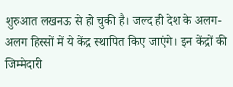शुरुआत लखनऊ से हो चुकी है। जल्द ही देश के अलग-अलग हिस्सों में ये केंद्र स्थापित किए जाएंगे। इन केंद्रों की जिम्मेदारी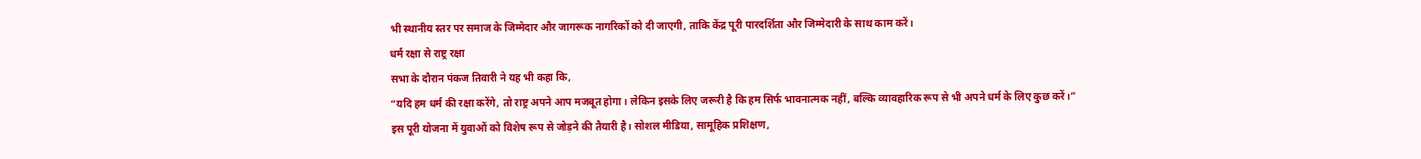भी स्थानीय स्तर पर समाज के जिम्मेदार और जागरूक नागरिकों को दी जाएगी, ताकि केंद्र पूरी पारदर्शिता और जिम्मेदारी के साथ काम करें।
धर्म रक्षा से राष्ट्र रक्षा
सभा के दौरान पंकज तिवारी ने यह भी कहा कि,
“यदि हम धर्म की रक्षा करेंगे, तो राष्ट्र अपने आप मजबूत होगा। लेकिन इसके लिए जरूरी है कि हम सिर्फ भावनात्मक नहीं, बल्कि व्यावहारिक रूप से भी अपने धर्म के लिए कुछ करें।”
इस पूरी योजना में युवाओं को विशेष रूप से जोड़ने की तैयारी है। सोशल मीडिया, सामूहिक प्रशिक्षण,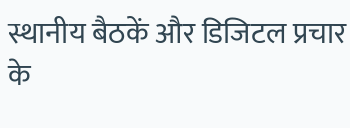स्थानीय बैठकें और डिजिटल प्रचार के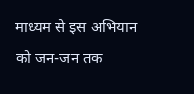माध्यम से इस अभियान को जन-जन तक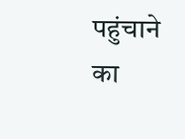पहुंचाने का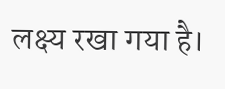लक्ष्य रखा गया है।